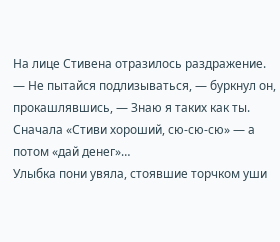На лице Стивена отразилось раздражение.
— Не пытайся подлизываться, — буркнул он, прокашлявшись, — Знаю я таких как ты. Сначала «Стиви хороший, сю-сю-сю» — а потом «дай денег»…
Улыбка пони увяла, стоявшие торчком уши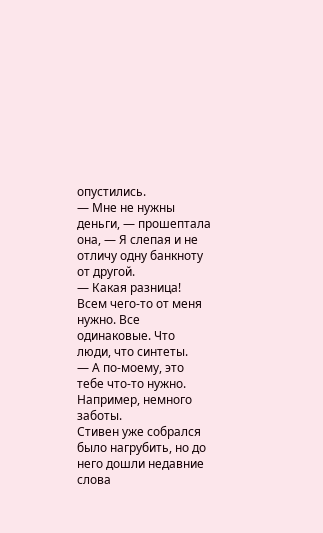опустились.
— Мне не нужны деньги, — прошептала она, — Я слепая и не отличу одну банкноту от другой.
— Какая разница! Всем чего-то от меня нужно. Все одинаковые. Что люди, что синтеты.
— А по-моему, это тебе что-то нужно. Например, немного заботы.
Стивен уже собрался было нагрубить, но до него дошли недавние слова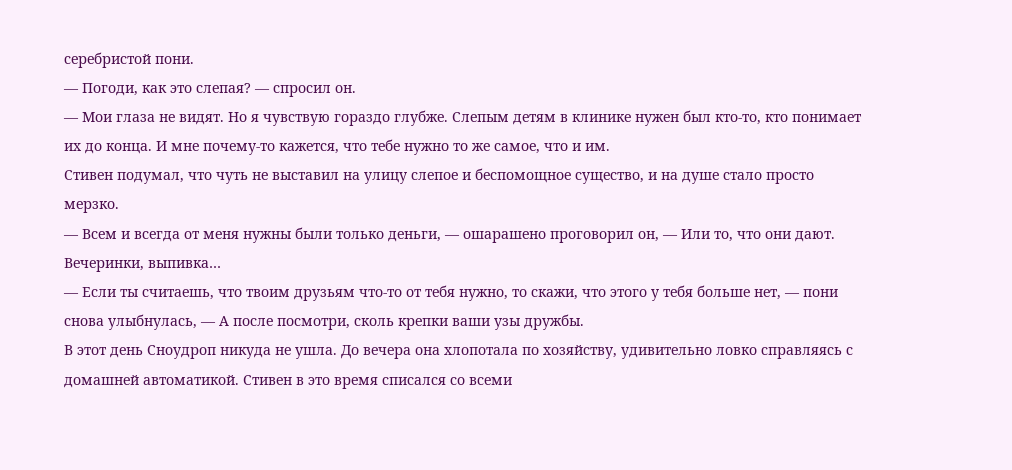серебристой пони.
— Погоди, как это слепая? — спросил он.
— Мои глаза не видят. Но я чувствую гораздо глубже. Слепым детям в клинике нужен был кто-то, кто понимает их до конца. И мне почему-то кажется, что тебе нужно то же самое, что и им.
Стивен подумал, что чуть не выставил на улицу слепое и беспомощное существо, и на душе стало просто мерзко.
— Всем и всегда от меня нужны были только деньги, — ошарашено проговорил он, — Или то, что они дают. Вечеринки, выпивка…
— Если ты считаешь, что твоим друзьям что-то от тебя нужно, то скажи, что этого у тебя больше нет, — пони снова улыбнулась, — А после посмотри, сколь крепки ваши узы дружбы.
В этот день Сноудроп никуда не ушла. До вечера она хлопотала по хозяйству, удивительно ловко справляясь с домашней автоматикой. Стивен в это время списался со всеми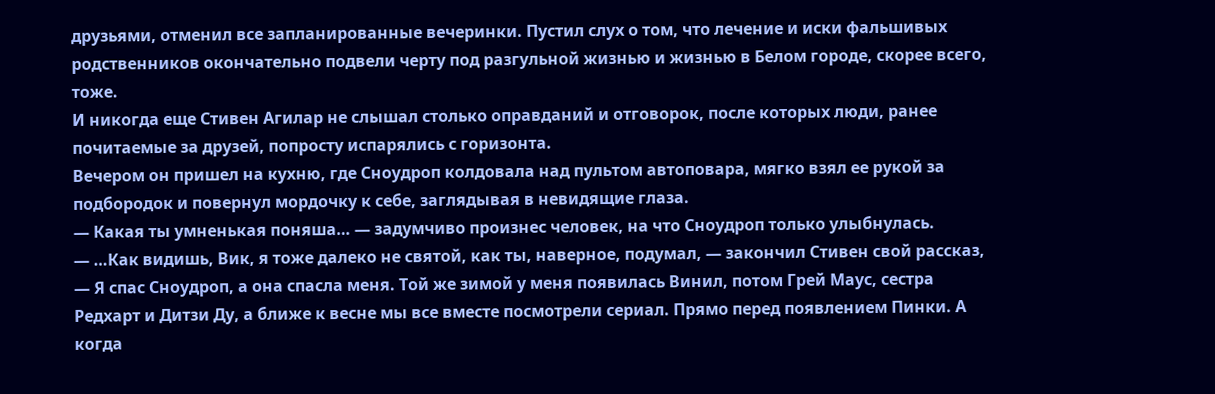друзьями, отменил все запланированные вечеринки. Пустил слух о том, что лечение и иски фальшивых родственников окончательно подвели черту под разгульной жизнью и жизнью в Белом городе, скорее всего, тоже.
И никогда еще Стивен Агилар не слышал столько оправданий и отговорок, после которых люди, ранее почитаемые за друзей, попросту испарялись с горизонта.
Вечером он пришел на кухню, где Сноудроп колдовала над пультом автоповара, мягко взял ее рукой за подбородок и повернул мордочку к себе, заглядывая в невидящие глаза.
— Какая ты умненькая поняша… — задумчиво произнес человек, на что Сноудроп только улыбнулась.
— …Как видишь, Вик, я тоже далеко не святой, как ты, наверное, подумал, — закончил Стивен свой рассказ, — Я спас Сноудроп, а она спасла меня. Той же зимой у меня появилась Винил, потом Грей Маус, сестра Редхарт и Дитзи Ду, а ближе к весне мы все вместе посмотрели сериал. Прямо перед появлением Пинки. А когда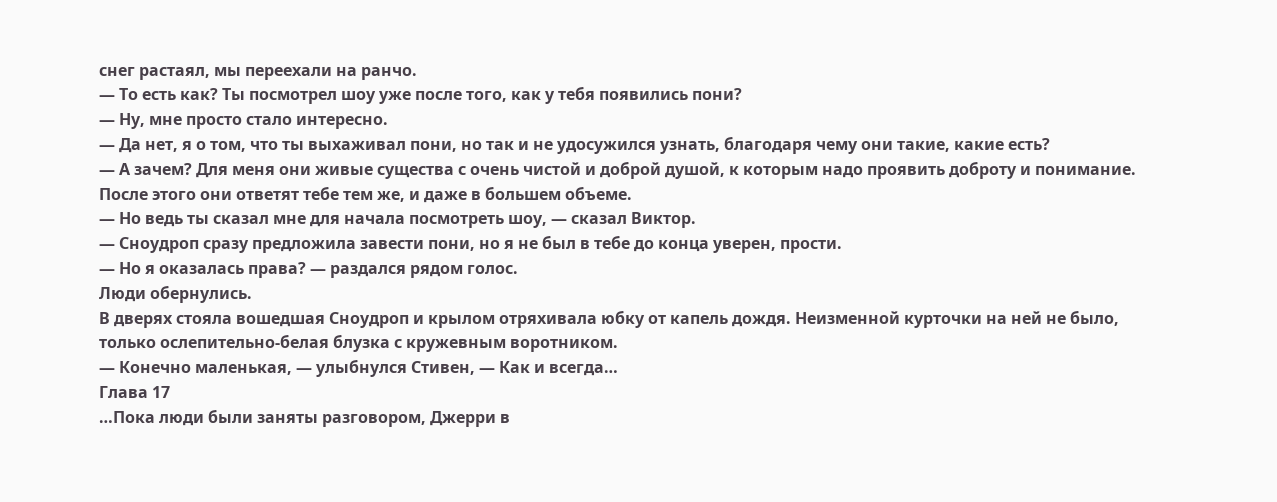снег растаял, мы переехали на ранчо.
— То есть как? Ты посмотрел шоу уже после того, как у тебя появились пони?
— Ну, мне просто стало интересно.
— Да нет, я о том, что ты выхаживал пони, но так и не удосужился узнать, благодаря чему они такие, какие есть?
— А зачем? Для меня они живые существа с очень чистой и доброй душой, к которым надо проявить доброту и понимание. После этого они ответят тебе тем же, и даже в большем объеме.
— Но ведь ты сказал мне для начала посмотреть шоу, — сказал Виктор.
— Сноудроп сразу предложила завести пони, но я не был в тебе до конца уверен, прости.
— Но я оказалась права? — раздался рядом голос.
Люди обернулись.
В дверях стояла вошедшая Сноудроп и крылом отряхивала юбку от капель дождя. Неизменной курточки на ней не было, только ослепительно-белая блузка с кружевным воротником.
— Конечно маленькая, — улыбнулся Стивен, — Как и всегда…
Глава 17
…Пока люди были заняты разговором, Джерри в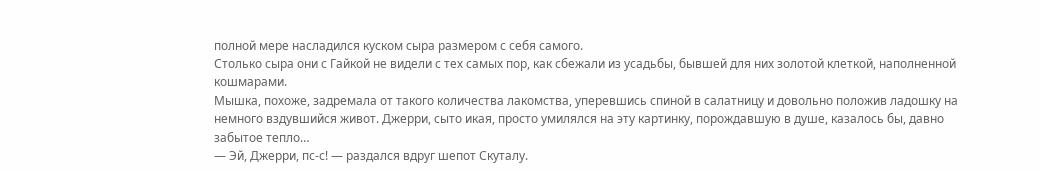полной мере насладился куском сыра размером с себя самого.
Столько сыра они с Гайкой не видели с тех самых пор, как сбежали из усадьбы, бывшей для них золотой клеткой, наполненной кошмарами.
Мышка, похоже, задремала от такого количества лакомства, уперевшись спиной в салатницу и довольно положив ладошку на немного вздувшийся живот. Джерри, сыто икая, просто умилялся на эту картинку, порождавшую в душе, казалось бы, давно забытое тепло…
— Эй, Джерри, пс-с! — раздался вдруг шепот Скуталу.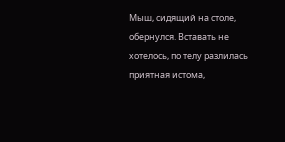Мыш, сидящий на столе, обернулся. Вставать не хотелось, по телу разлилась приятная истома,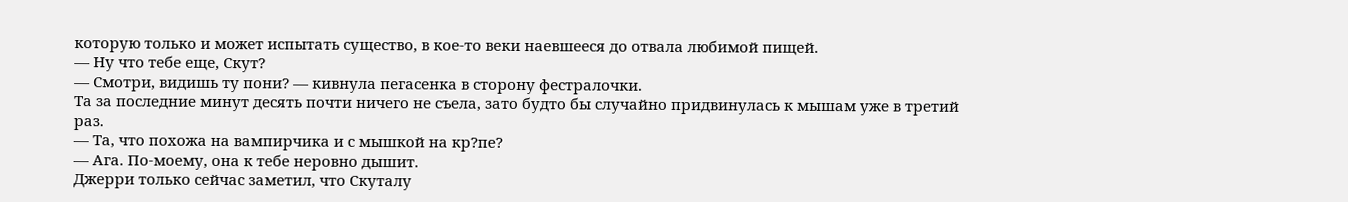которую только и может испытать существо, в кое-то веки наевшееся до отвала любимой пищей.
— Ну что тебе еще, Скут?
— Смотри, видишь ту пони? — кивнула пегасенка в сторону фестралочки.
Та за последние минут десять почти ничего не съела, зато будто бы случайно придвинулась к мышам уже в третий раз.
— Та, что похожа на вампирчика и с мышкой на кр?пе?
— Ага. По-моему, она к тебе неровно дышит.
Джерри только сейчас заметил, что Скуталу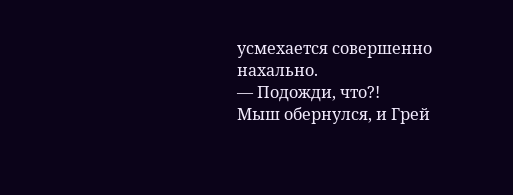усмехается совершенно нахально.
— Подожди, что?!
Мыш обернулся, и Грей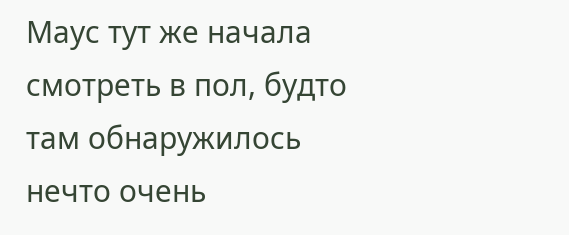Маус тут же начала смотреть в пол, будто там обнаружилось нечто очень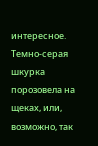интересное. Темно-серая шкурка порозовела на щеках, или, возможно, так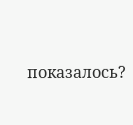показалось?